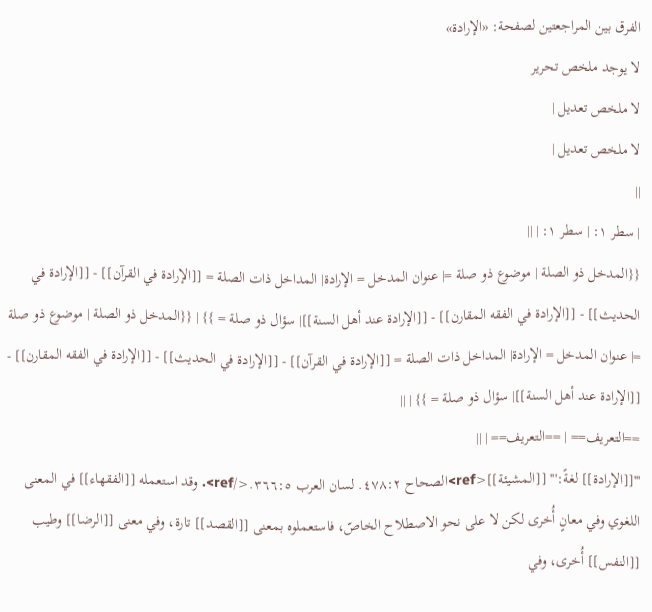الفرق بين المراجعتين لصفحة: «الإرادة»
لا يوجد ملخص تحرير
لا ملخص تعديل |
لا ملخص تعديل |
||
| سطر ١: | سطر ١: | ||
{{المدخل ذو الصلة | موضوع ذو صلة =| عنوان المدخل = الإرادة| المداخل ذات الصلة = [[الإرادة في القرآن]] - [[الإرادة في الحديث]] - [[الإرادة في الفقه المقارن]] - [[الإرادة عند أهل السنة]]| سؤال ذو صلة = }} | {{المدخل ذو الصلة | موضوع ذو صلة =| عنوان المدخل = الإرادة| المداخل ذات الصلة = [[الإرادة في القرآن]] - [[الإرادة في الحديث]] - [[الإرادة في الفقه المقارن]] - [[الإرادة عند أهل السنة]]| سؤال ذو صلة = }} | ||
==التعريف== | ==التعريف== | ||
'''[[الإرادة]] لغةً:''' [[المشيئة]]<ref>الصحاح ٤٧٨:٢. لسان العرب ٣٦٦:٥.</ref>. وقد استعمله [[الفقهاء]] في المعنى اللغوي وفي معانٍ أُخرى لكن لا على نحو الاصطلاح الخاصّ، فاستعملوه بمعنى [[القصد]] تارة، وفي معنى [[الرضا]] وطيب [[النفس]] أُخرى، وفي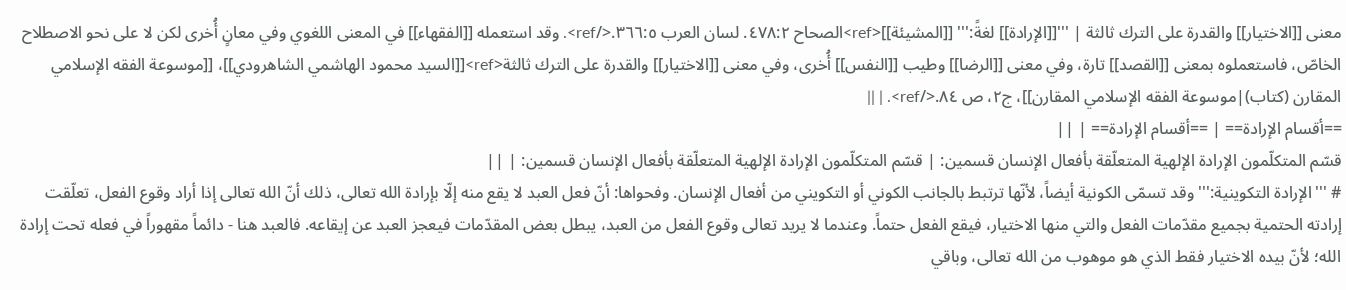معنى [[الاختيار]] والقدرة على الترك ثالثة | '''[[الإرادة]] لغةً:''' [[المشيئة]]<ref>الصحاح ٤٧٨:٢. لسان العرب ٣٦٦:٥.</ref>. وقد استعمله [[الفقهاء]] في المعنى اللغوي وفي معانٍ أُخرى لكن لا على نحو الاصطلاح الخاصّ، فاستعملوه بمعنى [[القصد]] تارة، وفي معنى [[الرضا]] وطيب [[النفس]] أُخرى، وفي معنى [[الاختيار]] والقدرة على الترك ثالثة<ref>[[السيد محمود الهاشمي الشاهرودي]]، [[موسوعة الفقه الإسلامي المقارن (كتاب)|موسوعة الفقه الإسلامي المقارن]]، ج٢، ص ٨٤.</ref>. | ||
==أقسام الإرادة== | ==أقسام الإرادة== | ||
قسّم المتكلّمون الإرادة الإلهية المتعلّقة بأفعال الإنسان قسمين: | قسّم المتكلّمون الإرادة الإلهية المتعلّقة بأفعال الإنسان قسمين: | ||
# '''الإرادة التكوينية:''' وقد تسمّى الكونية أيضاً، لأنّها ترتبط بالجانب الكوني أو التكويني من أفعال الإنسان. وفحواها: أنّ فعل العبد لا يقع منه إلّا بإرادة الله تعالى، ذلك أنّ الله تعالى إذا أراد وقوع الفعل، تعلّقت إرادته الحتمية بجميع مقدّمات الفعل والتي منها الاختيار، فيقع الفعل حتماً. وعندما لا يريد تعالى وقوع الفعل من العبد، يبطل بعض المقدّمات فيعجز العبد عن إيقاعه. فالعبد هنا - دائماً مقهوراً في فعله تحت إرادة الله؛ لأنّ بيده الاختيار فقط الذي هو موهوب من الله تعالى، وباقي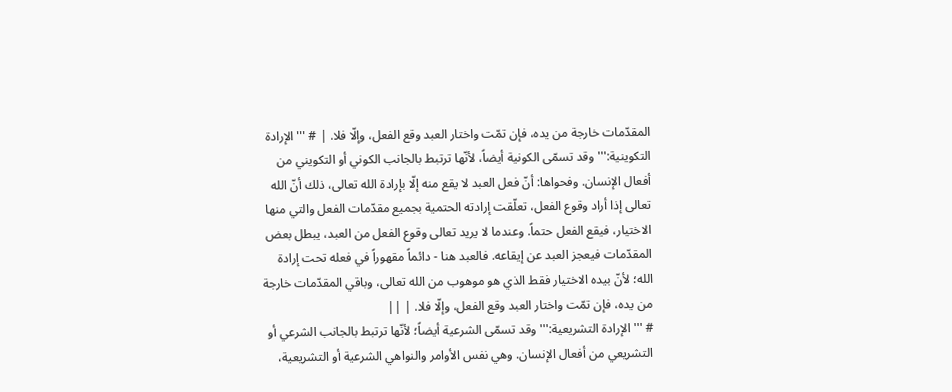المقدّمات خارجة من يده، فإن تمّت واختار العبد وقع الفعل، وإلّا فلا. | # '''الإرادة التكوينية:''' وقد تسمّى الكونية أيضاً، لأنّها ترتبط بالجانب الكوني أو التكويني من أفعال الإنسان. وفحواها: أنّ فعل العبد لا يقع منه إلّا بإرادة الله تعالى، ذلك أنّ الله تعالى إذا أراد وقوع الفعل، تعلّقت إرادته الحتمية بجميع مقدّمات الفعل والتي منها الاختيار، فيقع الفعل حتماً. وعندما لا يريد تعالى وقوع الفعل من العبد، يبطل بعض المقدّمات فيعجز العبد عن إيقاعه. فالعبد هنا - دائماً مقهوراً في فعله تحت إرادة الله؛ لأنّ بيده الاختيار فقط الذي هو موهوب من الله تعالى، وباقي المقدّمات خارجة من يده، فإن تمّت واختار العبد وقع الفعل، وإلّا فلا. | ||
# '''الإرادة التشريعية:''' وقد تسمّى الشرعية أيضاً؛ لأنّها ترتبط بالجانب الشرعي أو التشريعي من أفعال الإنسان. وهي نفس الأوامر والنواهي الشرعية أو التشريعية،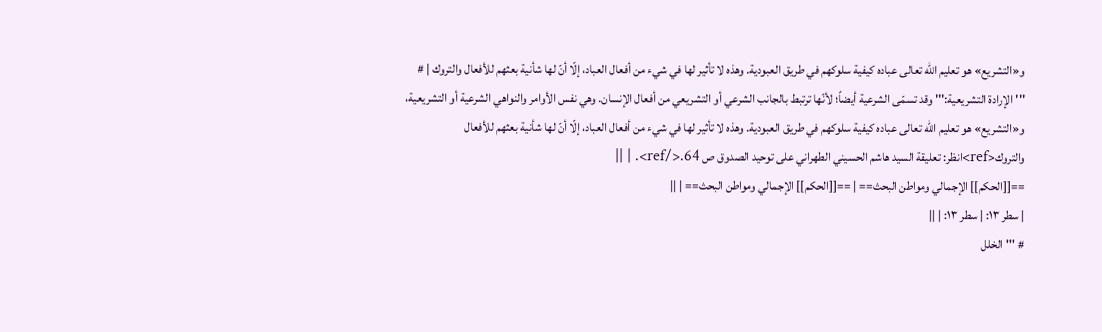و«التشريع» هو تعليم الله تعالى عباده كيفية سلوكهم في طريق العبودية. وهذه لا تأثير لها في شيء من أفعال العباد، إلّا أنّ لها شأنية بعثهم للأفعال والتروك | # '''الإرادة التشريعية:''' وقد تسمّى الشرعية أيضاً؛ لأنّها ترتبط بالجانب الشرعي أو التشريعي من أفعال الإنسان. وهي نفس الأوامر والنواهي الشرعية أو التشريعية، و«التشريع» هو تعليم الله تعالى عباده كيفية سلوكهم في طريق العبودية. وهذه لا تأثير لها في شيء من أفعال العباد، إلّا أنّ لها شأنية بعثهم للأفعال والتروك<ref>انظر: تعليقة السيد هاشم الحسيني الطهراني على توحيد الصدوق ص 64.</ref>. | ||
==[[الحكم]] الإجمالي ومواطن البحث== | ==[[الحكم]] الإجمالي ومواطن البحث== | ||
| سطر ١٣: | سطر ١٣: | ||
# '''الخلل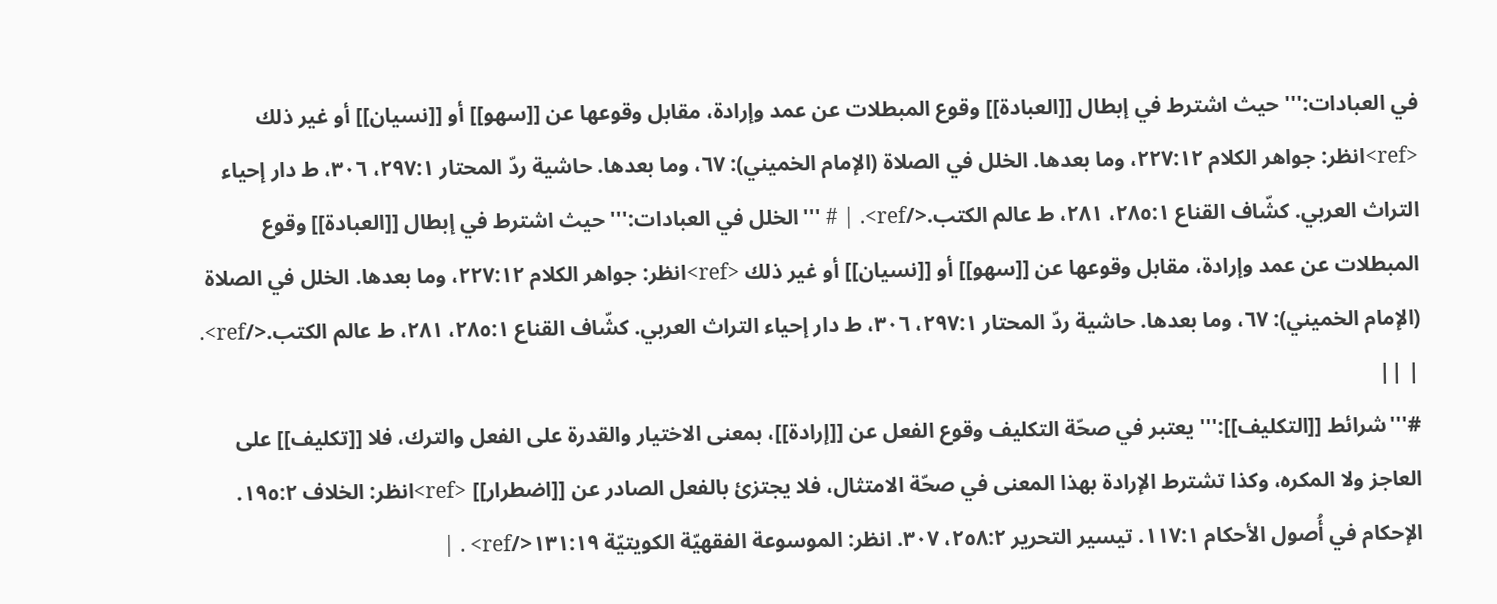في العبادات:''' حيث اشترط في إبطال [[العبادة]] وقوع المبطلات عن عمد وإرادة، مقابل وقوعها عن [[سهو]] أو [[نسيان]] أو غير ذلك <ref>انظر: جواهر الكلام ٢٢٧:١٢، وما بعدها. الخلل في الصلاة (الإمام الخميني): ٦٧، وما بعدها. حاشية ردّ المحتار ٢٩٧:١، ٣٠٦، ط دار إحياء التراث العربي. كشّاف القناع ٢٨٥:١، ٢٨١، ط عالم الكتب.</ref>. | # '''الخلل في العبادات:''' حيث اشترط في إبطال [[العبادة]] وقوع المبطلات عن عمد وإرادة، مقابل وقوعها عن [[سهو]] أو [[نسيان]] أو غير ذلك <ref>انظر: جواهر الكلام ٢٢٧:١٢، وما بعدها. الخلل في الصلاة (الإمام الخميني): ٦٧، وما بعدها. حاشية ردّ المحتار ٢٩٧:١، ٣٠٦، ط دار إحياء التراث العربي. كشّاف القناع ٢٨٥:١، ٢٨١، ط عالم الكتب.</ref>. | ||
#'''شرائط [[التكليف]]:''' يعتبر في صحّة التكليف وقوع الفعل عن [[إرادة]]، بمعنى الاختيار والقدرة على الفعل والترك، فلا [[تكليف]] على العاجز ولا المكره، وكذا تشترط الإرادة بهذا المعنى في صحّة الامتثال، فلا يجتزئ بالفعل الصادر عن [[اضطرار]] <ref>انظر: الخلاف ١٩٥:٢. الإحكام في أُصول الأحكام ١١٧:١. تيسير التحرير ٢٥٨:٢، ٣٠٧. انظر: الموسوعة الفقهيّة الكويتيّة ١٣١:١٩</ref> . |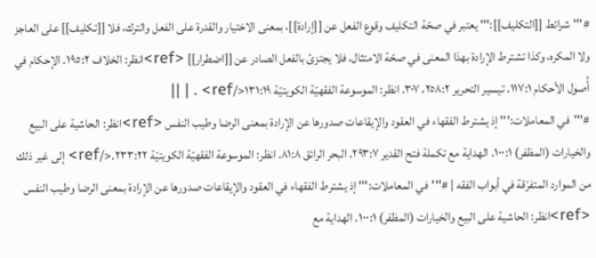#'''شرائط [[التكليف]]:''' يعتبر في صحّة التكليف وقوع الفعل عن [[إرادة]]، بمعنى الاختيار والقدرة على الفعل والترك، فلا [[تكليف]] على العاجز ولا المكره، وكذا تشترط الإرادة بهذا المعنى في صحّة الامتثال، فلا يجتزئ بالفعل الصادر عن [[اضطرار]] <ref>انظر: الخلاف ١٩٥:٢. الإحكام في أُصول الأحكام ١١٧:١. تيسير التحرير ٢٥٨:٢، ٣٠٧. انظر: الموسوعة الفقهيّة الكويتيّة ١٣١:١٩</ref> . | ||
#'''في المعاملات:''' إذ يشترط الفقهاء في العقود والإيقاعات صدورها عن الإرادة بمعنى الرضا وطيب النفس <ref>انظر: الحاشية على البيع والخيارات (المظفر) ١٠٠:١. الهداية مع تكملة فتح القدير ٢٩٣:٧. البحر الرائق ٨١:٨. انظر: الموسوعة الفقهيّة الكويتيّة ٢٣٣:٢٢.</ref> إلى غير ذلك من الموارد المتفرّقة في أبواب الفقه | #'''في المعاملات:''' إذ يشترط الفقهاء في العقود والإيقاعات صدورها عن الإرادة بمعنى الرضا وطيب النفس <ref>انظر: الحاشية على البيع والخيارات (المظفر) ١٠٠:١. الهداية مع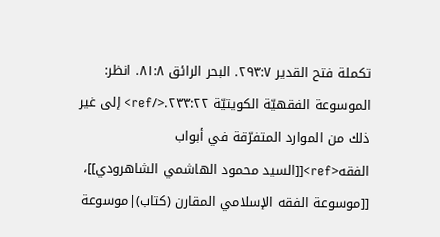تكملة فتح القدير ٢٩٣:٧. البحر الرائق ٨١:٨. انظر: الموسوعة الفقهيّة الكويتيّة ٢٣٣:٢٢.</ref> إلى غير ذلك من الموارد المتفرّقة في أبواب الفقه<ref>[[السيد محمود الهاشمي الشاهرودي]]، [[موسوعة الفقه الإسلامي المقارن (كتاب)|موسوعة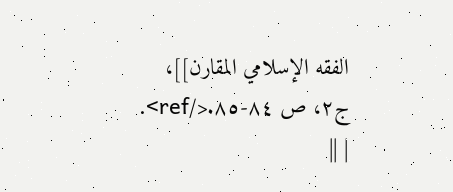الفقه الإسلامي المقارن]]، ج٢، ص ٨٤-٨٥.</ref>. | ||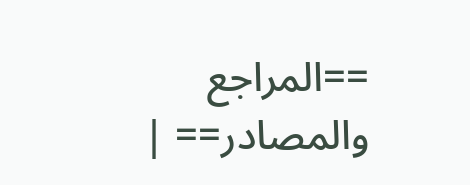==المراجع والمصادر== |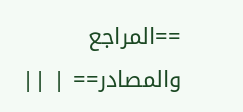==المراجع والمصادر== | ||